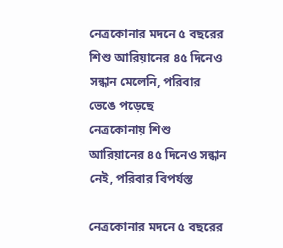নেত্রকোনার মদনে ৫ বছরের শিশু আরিয়ানের ৪৫ দিনেও সন্ধান মেলেনি, পরিবার ভেঙে পড়েছে
নেত্রকোনায় শিশু আরিয়ানের ৪৫ দিনেও সন্ধান নেই, পরিবার বিপর্যস্ত

নেত্রকোনার মদনে ৫ বছরের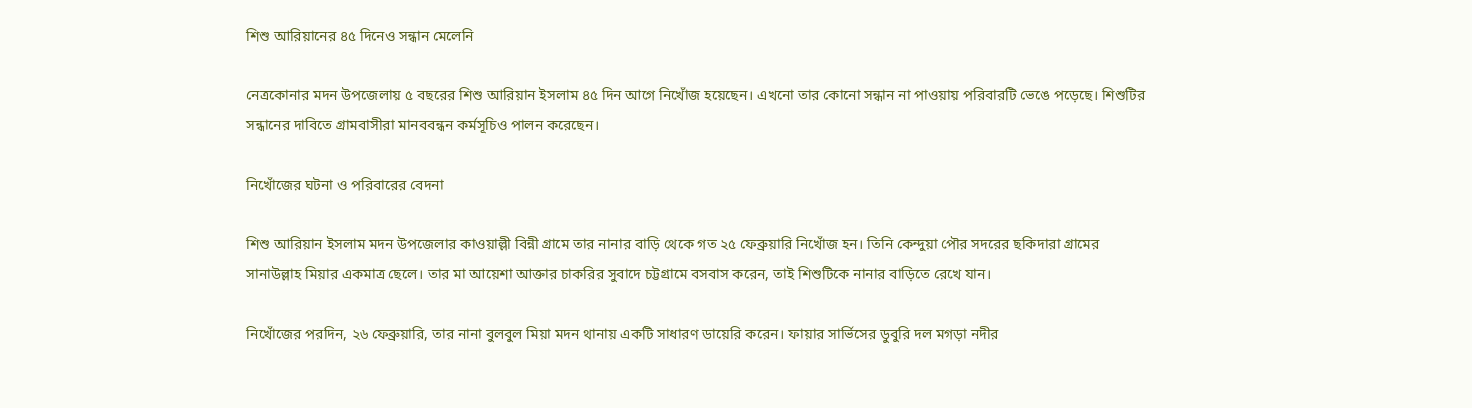শিশু আরিয়ানের ৪৫ দিনেও সন্ধান মেলেনি

নেত্রকোনার মদন উপজেলায় ৫ বছরের শিশু আরিয়ান ইসলাম ৪৫ দিন আগে নিখোঁজ হয়েছেন। এখনো তার কোনো সন্ধান না পাওয়ায় পরিবারটি ভেঙে পড়েছে। শিশুটির সন্ধানের দাবিতে গ্রামবাসীরা মানববন্ধন কর্মসূচিও পালন করেছেন।

নিখোঁজের ঘটনা ও পরিবারের বেদনা

শিশু আরিয়ান ইসলাম মদন উপজেলার কাওয়াল্লী বিন্নী গ্রামে তার নানার বাড়ি থেকে গত ২৫ ফেব্রুয়ারি নিখোঁজ হন। তিনি কেন্দুয়া পৌর সদরের ছকিদারা গ্রামের সানাউল্লাহ মিয়ার একমাত্র ছেলে। তার মা আয়েশা আক্তার চাকরির সুবাদে চট্টগ্রামে বসবাস করেন, তাই শিশুটিকে নানার বাড়িতে রেখে যান।

নিখোঁজের পরদিন, ২৬ ফেব্রুয়ারি, তার নানা বুলবুল মিয়া মদন থানায় একটি সাধারণ ডায়েরি করেন। ফায়ার সার্ভিসের ডুবুরি দল মগড়া নদীর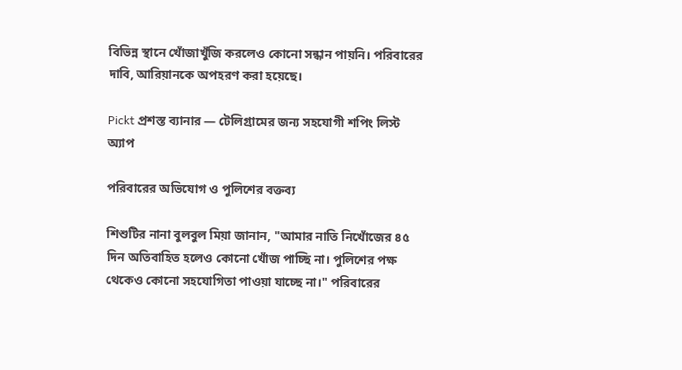বিভিন্ন স্থানে খোঁজাখুঁজি করলেও কোনো সন্ধান পায়নি। পরিবারের দাবি, আরিয়ানকে অপহরণ করা হয়েছে।

Pickt প্রশস্ত ব্যানার — টেলিগ্রামের জন্য সহযোগী শপিং লিস্ট অ্যাপ

পরিবারের অভিযোগ ও পুলিশের বক্তব্য

শিশুটির নানা বুলবুল মিয়া জানান, "আমার নাতি নিখোঁজের ৪৫ দিন অতিবাহিত হলেও কোনো খোঁজ পাচ্ছি না। পুলিশের পক্ষ থেকেও কোনো সহযোগিতা পাওয়া যাচ্ছে না।" পরিবারের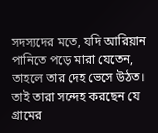সদস্যদের মতে, যদি আরিয়ান পানিতে পড়ে মারা যেতেন, তাহলে তার দেহ ভেসে উঠত। তাই তারা সন্দেহ করছেন যে গ্রামের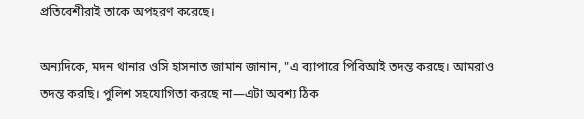প্রতিবেশীরাই তাকে অপহরণ করেছে।

অন্যদিকে, মদন থানার ওসি হাসনাত জামান জানান, "এ ব্যাপারে পিবিআই তদন্ত করছে। আমরাও তদন্ত করছি। পুলিশ সহযোগিতা করছে না—এটা অবশ্য ঠিক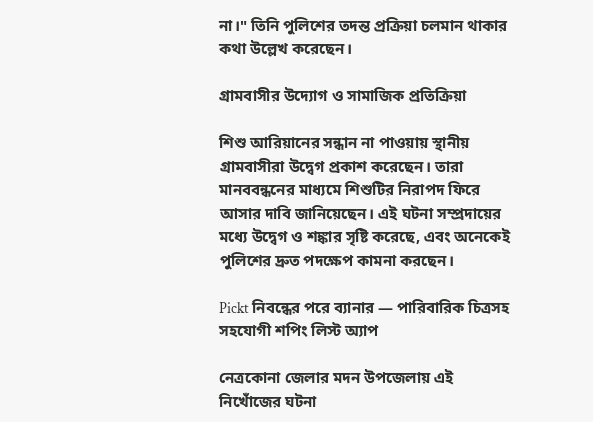না।" তিনি পুলিশের তদন্ত প্রক্রিয়া চলমান থাকার কথা উল্লেখ করেছেন।

গ্রামবাসীর উদ্যোগ ও সামাজিক প্রতিক্রিয়া

শিশু আরিয়ানের সন্ধান না পাওয়ায় স্থানীয় গ্রামবাসীরা উদ্বেগ প্রকাশ করেছেন। তারা মানববন্ধনের মাধ্যমে শিশুটির নিরাপদ ফিরে আসার দাবি জানিয়েছেন। এই ঘটনা সম্প্রদায়ের মধ্যে উদ্বেগ ও শঙ্কার সৃষ্টি করেছে, এবং অনেকেই পুলিশের দ্রুত পদক্ষেপ কামনা করছেন।

Pickt নিবন্ধের পরে ব্যানার — পারিবারিক চিত্রসহ সহযোগী শপিং লিস্ট অ্যাপ

নেত্রকোনা জেলার মদন উপজেলায় এই নিখোঁজের ঘটনা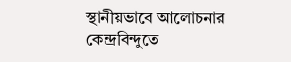স্থানীয়ভাবে আলোচনার কেন্দ্রবিন্দুতে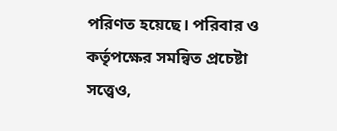পরিণত হয়েছে। পরিবার ও কর্তৃপক্ষের সমন্বিত প্রচেষ্টা সত্ত্বেও,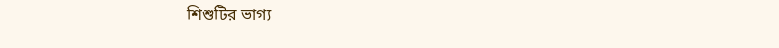শিশুটির ভাগ্য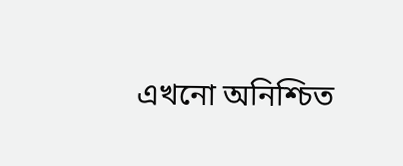এখনো অনিশ্চিত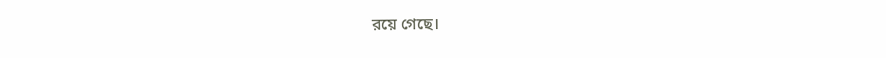রয়ে গেছে।